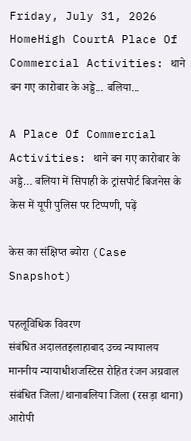Friday, July 31, 2026
HomeHigh CourtA Place Of Commercial Activities: थाने बन गए कारोबार के अड्डे... बलिया...

A Place Of Commercial Activities: थाने बन गए कारोबार के अड्डे… बलिया में सिपाही के ट्रांसपोर्ट बिजनेस के केस में यूपी पुलिस पर टिप्पणी, पढ़ें

केस का संक्षिप्त ब्योरा (Case Snapshot)

पहलूविधिक विवरण
संबंधित अदालतइलाहाबाद उच्च न्यायालय
माननीय न्यायाधीशजस्टिस रोहित रंजन अग्रवाल
संबंधित जिला/थानाबलिया जिला (रसड़ा थाना)
आरोपी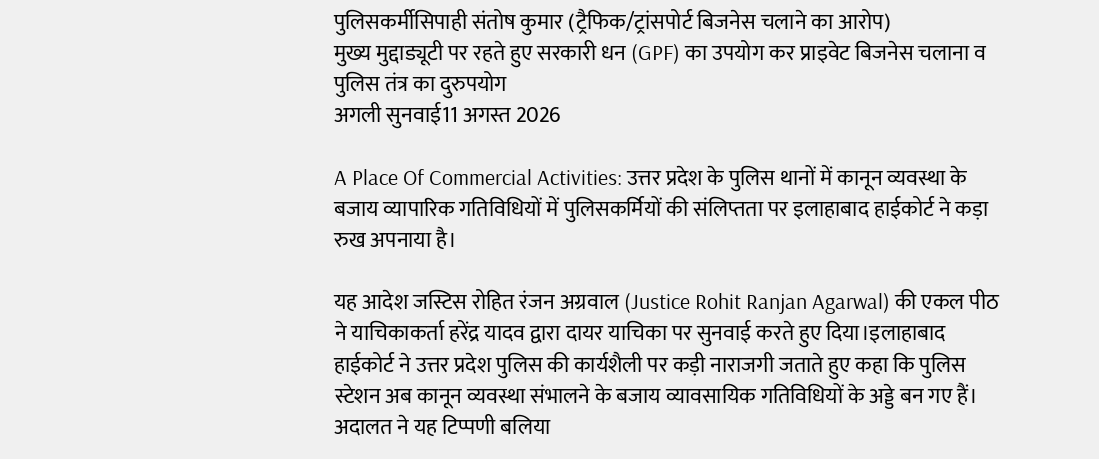पुलिसकर्मीसिपाही संतोष कुमार (ट्रैफिक/ट्रांसपोर्ट बिजनेस चलाने का आरोप)
मुख्य मुद्दाड्यूटी पर रहते हुए सरकारी धन (GPF) का उपयोग कर प्राइवेट बिजनेस चलाना व पुलिस तंत्र का दुरुपयोग
अगली सुनवाई11 अगस्त 2026

A Place Of Commercial Activities: उत्तर प्रदेश के पुलिस थानों में कानून व्यवस्था के बजाय व्यापारिक गतिविधियों में पुलिसकर्मियों की संलिप्तता पर इलाहाबाद हाईकोर्ट ने कड़ा रुख अपनाया है।

यह आदेश जस्टिस रोहित रंजन अग्रवाल (Justice Rohit Ranjan Agarwal) की एकल पीठ ने याचिकाकर्ता हरेंद्र यादव द्वारा दायर याचिका पर सुनवाई करते हुए दिया।इलाहाबाद हाईकोर्ट ने उत्तर प्रदेश पुलिस की कार्यशैली पर कड़ी नाराजगी जताते हुए कहा कि पुलिस स्टेशन अब कानून व्यवस्था संभालने के बजाय व्यावसायिक गतिविधियों के अड्डे बन गए हैं। अदालत ने यह टिप्पणी बलिया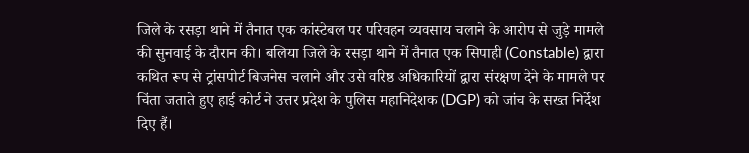जिले के रसड़ा थाने में तैनात एक कांस्टेबल पर परिवहन व्यवसाय चलाने के आरोप से जुड़े मामले की सुनवाई के दौरान की। बलिया जिले के रसड़ा थाने में तैनात एक सिपाही (Constable) द्वारा कथित रूप से ट्रांसपोर्ट बिजनेस चलाने और उसे वरिष्ठ अधिकारियों द्वारा संरक्षण देने के मामले पर चिंता जताते हुए हाई कोर्ट ने उत्तर प्रदेश के पुलिस महानिदेशक (DGP) को जांच के सख्त निर्देश दिए हैं।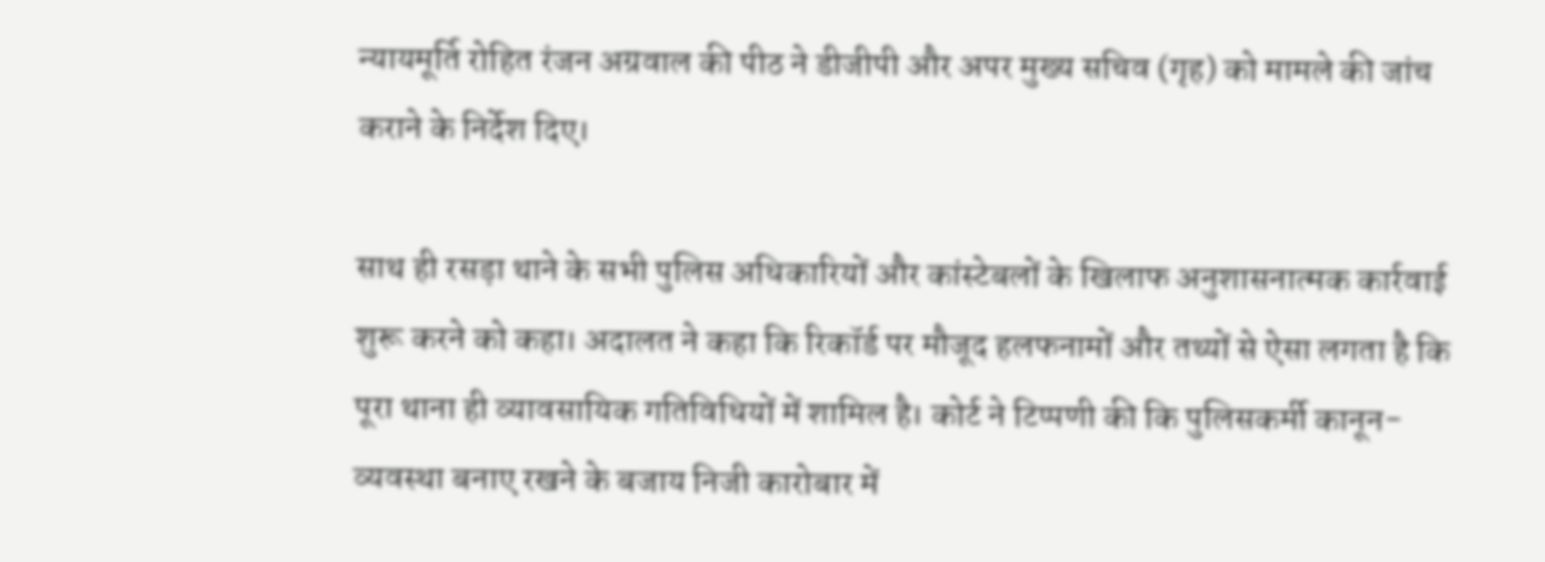न्यायमूर्ति रोहित रंजन अग्रवाल की पीठ ने डीजीपी और अपर मुख्य सचिव (गृह) को मामले की जांच कराने के निर्देश दिए।

साथ ही रसड़ा थाने के सभी पुलिस अधिकारियों और कांस्टेबलों के खिलाफ अनुशासनात्मक कार्रवाई शुरू करने को कहा। अदालत ने कहा कि रिकॉर्ड पर मौजूद हलफनामों और तथ्यों से ऐसा लगता है कि पूरा थाना ही व्यावसायिक गतिविधियों में शामिल है। कोर्ट ने टिप्पणी की कि पुलिसकर्मी कानून-व्यवस्था बनाए रखने के बजाय निजी कारोबार में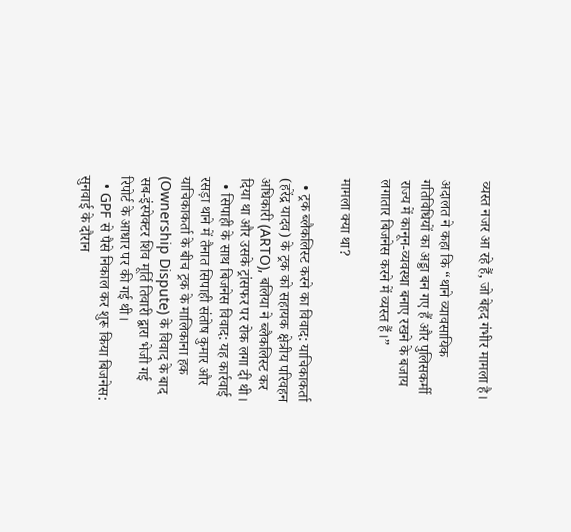व्यस्त नजर आ रहे हैं, जो बेहद गंभीर मामला है।

अदालत ने कहा कि “थाने व्यावसायिक गतिविधियों का अड्डा बन गए हैं और पुलिसकर्मी राज्य में कानून-व्यवस्था बनाए रखने के बजाय लगातार बिजनेस करने में व्यस्त हैं।”

मामला क्या था?

  • ट्रक ब्लैकलिस्ट करने का विवाद: याचिकाकर्ता (हरेंद्र यादव) के ट्रक को सहायक क्षेत्रीय परिवहन अधिकारी (ARTO), बलिया ने ब्लैकलिस्ट कर दिया था और उसके ट्रांसफर पर रोक लगा दी थी।
  • सिपाही के साथ बिजनेस विवाद: यह कार्रवाई रसड़ा थाने में तैनात सिपाही संतोष कुमार और याचिकाकर्ता के बीच ट्रक के मालिकाना हक (Ownership Dispute) के विवाद के बाद सब-इंस्पेक्टर शिव मूर्ति तिवारी द्वारा भेजी गई रिपोर्ट के आधार पर की गई थी।
  • GPF से पैसे निकाल कर शुरू किया बिजनेस: सुनवाई के दौरान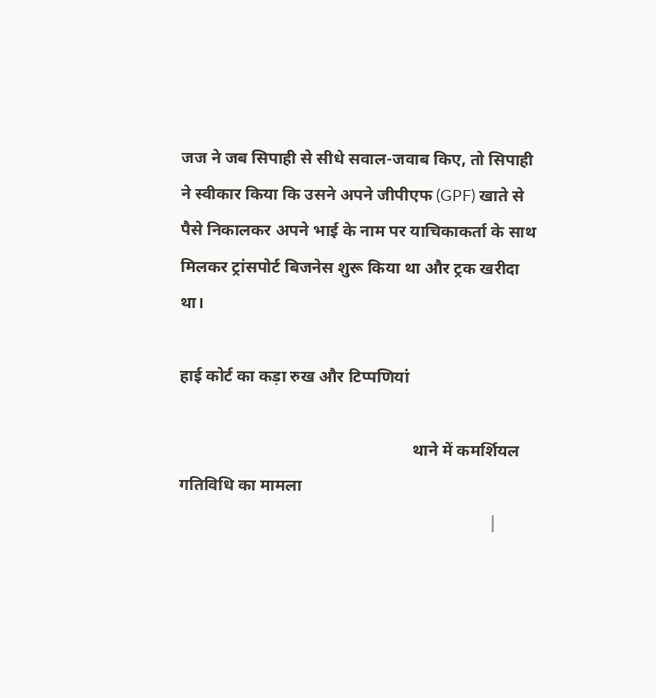जज ने जब सिपाही से सीधे सवाल-जवाब किए, तो सिपाही ने स्वीकार किया कि उसने अपने जीपीएफ (GPF) खाते से पैसे निकालकर अपने भाई के नाम पर याचिकाकर्ता के साथ मिलकर ट्रांसपोर्ट बिजनेस शुरू किया था और ट्रक खरीदा था।

हाई कोर्ट का कड़ा रुख और टिप्पणियां

                                                        थाने में कमर्शियल गतिविधि का मामला
                                                                          │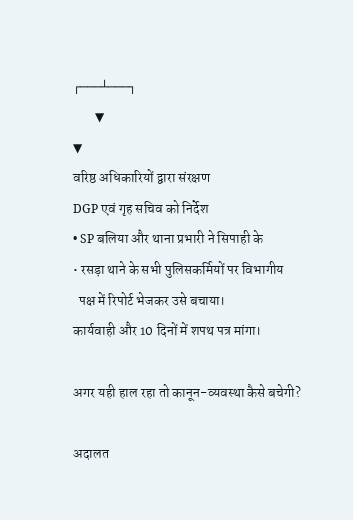┌───┴───┐
        ▼                                                                                                                                  ▼
वरिष्ठ अधिकारियों द्वारा संरक्षण                                                                                          DGP एवं गृह सचिव को निर्देश
• SP बलिया और थाना प्रभारी ने सिपाही के                                                                  • रसड़ा थाने के सभी पुलिसकर्मियों पर विभागीय
  पक्ष में रिपोर्ट भेजकर उसे बचाया।                                                                           कार्यवाही और 10 दिनों में शपथ पत्र मांगा।

अगर यही हाल रहा तो कानून-व्यवस्था कैसे बचेगी?

अदालत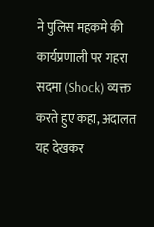ने पुलिस महकमे की कार्यप्रणाली पर गहरा सदमा (Shock) व्यक्त करते हुए कहा, अदालत यह देखकर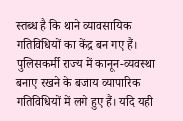स्तब्ध है कि थाने व्यावसायिक गतिविधियों का केंद्र बन गए हैं। पुलिसकर्मी राज्य में कानून-व्यवस्था बनाए रखने के बजाय व्यापारिक गतिविधियों में लगे हुए हैं। यदि यही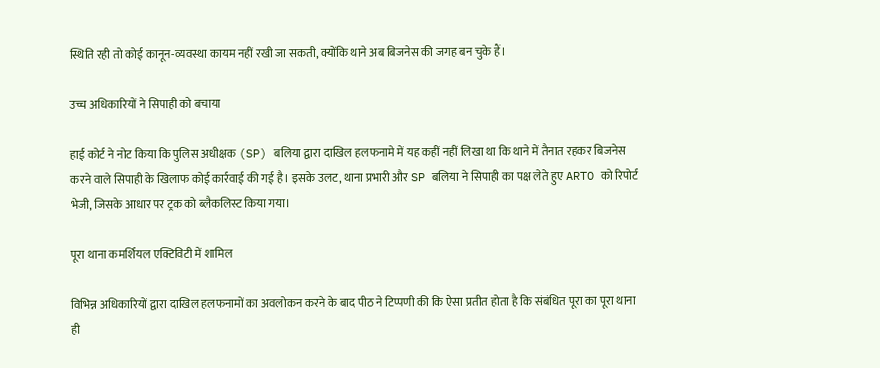स्थिति रही तो कोई कानून-व्यवस्था कायम नहीं रखी जा सकती, क्योंकि थाने अब बिजनेस की जगह बन चुके हैं।

उच्च अधिकारियों ने सिपाही को बचाया

हाई कोर्ट ने नोट किया कि पुलिस अधीक्षक (SP) बलिया द्वारा दाखिल हलफनामे में यह कहीं नहीं लिखा था कि थाने में तैनात रहकर बिजनेस करने वाले सिपाही के खिलाफ कोई कार्रवाई की गई है। इसके उलट, थाना प्रभारी और SP बलिया ने सिपाही का पक्ष लेते हुए ARTO को रिपोर्ट भेजी, जिसके आधार पर ट्रक को ब्लैकलिस्ट किया गया।

पूरा थाना कमर्शियल एक्टिविटी में शामिल

विभिन्न अधिकारियों द्वारा दाखिल हलफनामों का अवलोकन करने के बाद पीठ ने टिप्पणी की कि ऐसा प्रतीत होता है कि संबंधित पूरा का पूरा थाना ही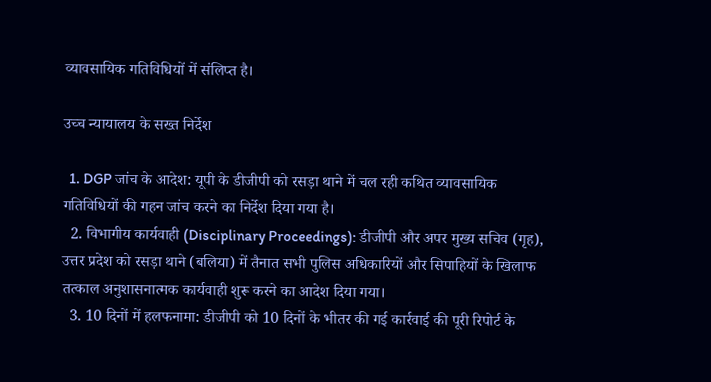व्यावसायिक गतिविधियों में संलिप्त है।

उच्च न्यायालय के सख्त निर्देश

  1. DGP जांच के आदेश: यूपी के डीजीपी को रसड़ा थाने में चल रही कथित व्यावसायिक गतिविधियों की गहन जांच करने का निर्देश दिया गया है।
  2. विभागीय कार्यवाही (Disciplinary Proceedings): डीजीपी और अपर मुख्य सचिव (गृह), उत्तर प्रदेश को रसड़ा थाने (बलिया) में तैनात सभी पुलिस अधिकारियों और सिपाहियों के खिलाफ तत्काल अनुशासनात्मक कार्यवाही शुरू करने का आदेश दिया गया।
  3. 10 दिनों में हलफनामा: डीजीपी को 10 दिनों के भीतर की गई कार्रवाई की पूरी रिपोर्ट के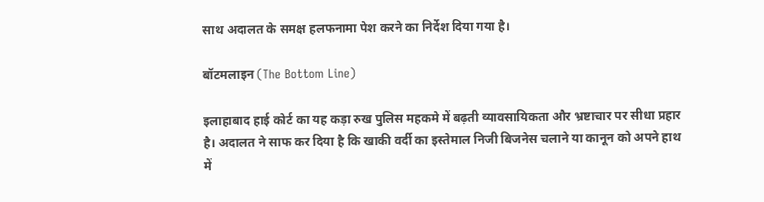साथ अदालत के समक्ष हलफनामा पेश करने का निर्देश दिया गया है।

बॉटमलाइन (The Bottom Line)

इलाहाबाद हाई कोर्ट का यह कड़ा रुख पुलिस महकमे में बढ़ती व्यावसायिकता और भ्रष्टाचार पर सीधा प्रहार है। अदालत ने साफ कर दिया है कि खाकी वर्दी का इस्तेमाल निजी बिजनेस चलाने या कानून को अपने हाथ में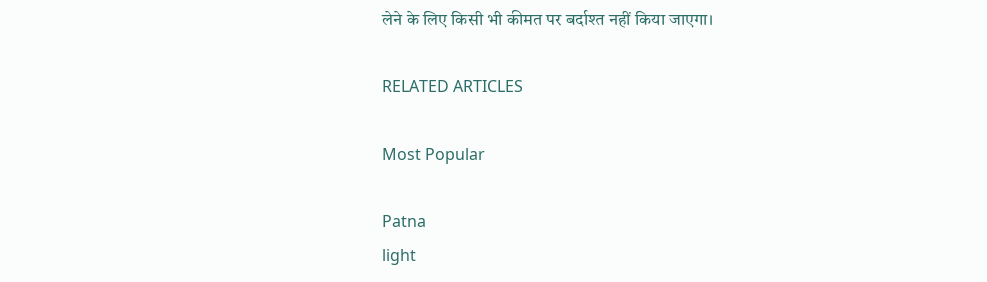लेने के लिए किसी भी कीमत पर बर्दाश्त नहीं किया जाएगा।

RELATED ARTICLES

Most Popular

Patna
light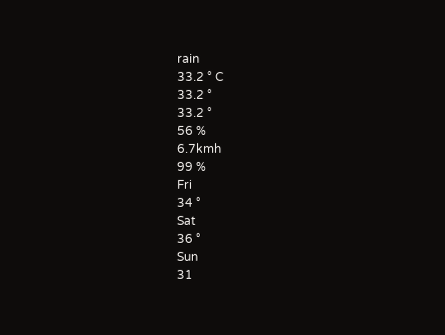rain
33.2 ° C
33.2 °
33.2 °
56 %
6.7kmh
99 %
Fri
34 °
Sat
36 °
Sun
31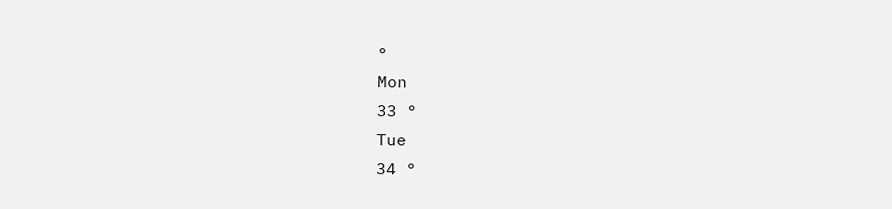°
Mon
33 °
Tue
34 °